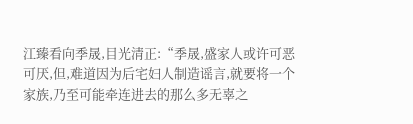江臻看向季晟,目光清正:“季晟,盛家人或许可恶可厌,但,难道因为后宅妇人制造谣言,就要将一个家族,乃至可能牵连进去的那么多无辜之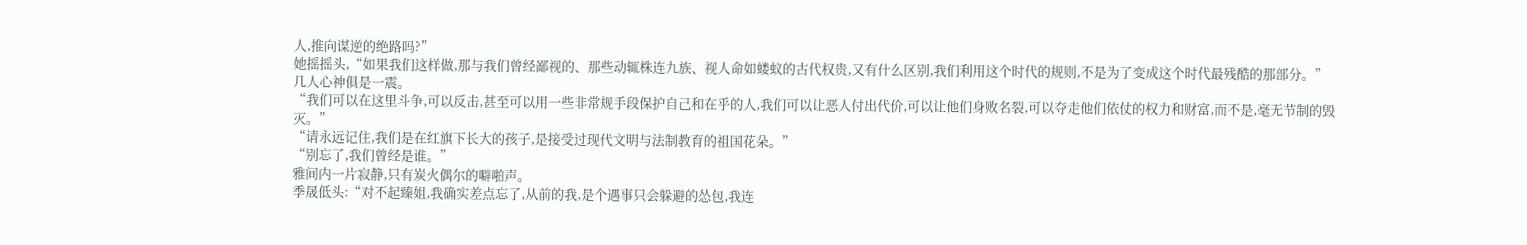人,推向谋逆的绝路吗?”
她摇摇头,“如果我们这样做,那与我们曾经鄙视的、那些动辄株连九族、视人命如蝼蚁的古代权贵,又有什么区别,我们利用这个时代的规则,不是为了变成这个时代最残酷的那部分。”
几人心神俱是一震。
“我们可以在这里斗争,可以反击,甚至可以用一些非常规手段保护自己和在乎的人,我们可以让恶人付出代价,可以让他们身败名裂,可以夺走他们依仗的权力和财富,而不是,毫无节制的毁灭。”
“请永远记住,我们是在红旗下长大的孩子,是接受过现代文明与法制教育的祖国花朵。”
“别忘了,我们曾经是谁。”
雅间内一片寂静,只有炭火偶尔的噼啪声。
季晟低头:“对不起臻姐,我确实差点忘了,从前的我,是个遇事只会躲避的怂包,我连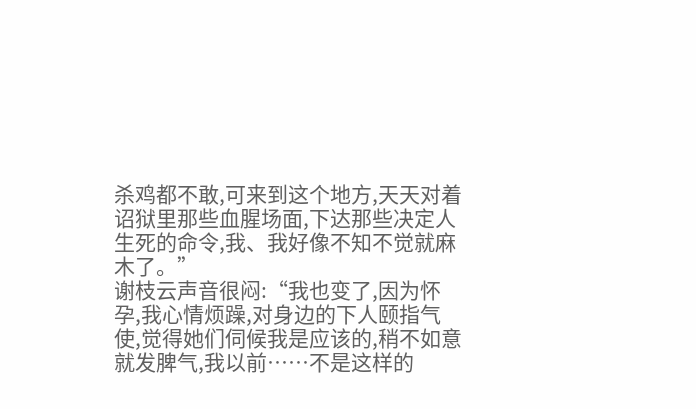杀鸡都不敢,可来到这个地方,天天对着诏狱里那些血腥场面,下达那些决定人生死的命令,我、我好像不知不觉就麻木了。”
谢枝云声音很闷:“我也变了,因为怀孕,我心情烦躁,对身边的下人颐指气使,觉得她们伺候我是应该的,稍不如意就发脾气,我以前……不是这样的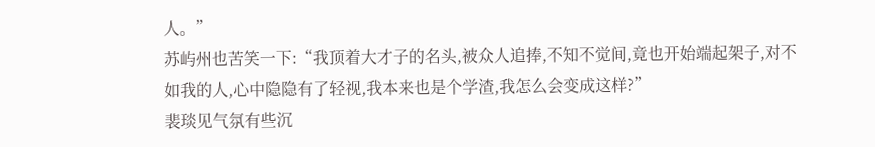人。”
苏屿州也苦笑一下:“我顶着大才子的名头,被众人追捧,不知不觉间,竟也开始端起架子,对不如我的人,心中隐隐有了轻视,我本来也是个学渣,我怎么会变成这样?”
裴琰见气氛有些沉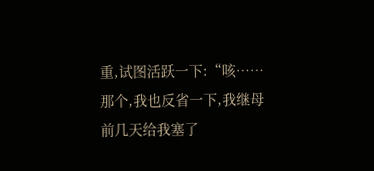重,试图活跃一下:“咳……那个,我也反省一下,我继母前几天给我塞了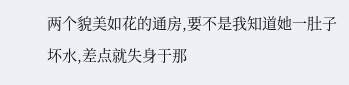两个貌美如花的通房,要不是我知道她一肚子坏水,差点就失身于那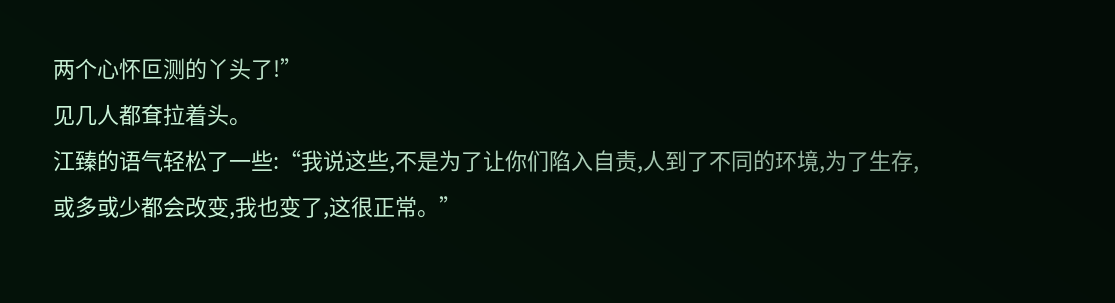两个心怀叵测的丫头了!”
见几人都耷拉着头。
江臻的语气轻松了一些:“我说这些,不是为了让你们陷入自责,人到了不同的环境,为了生存,或多或少都会改变,我也变了,这很正常。”